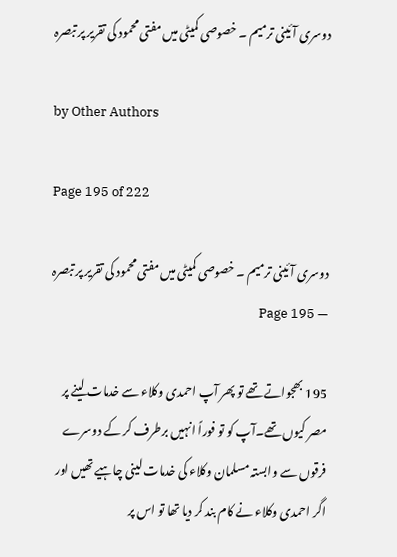دوسری آئینی ترمیم ۔ خصوصی کمیٹی میں مفتی محمود کی تقریر پر تبصرہ

by Other Authors

Page 195 of 222

دوسری آئینی ترمیم ۔ خصوصی کمیٹی میں مفتی محمود کی تقریر پر تبصرہ — Page 195

195 بھجواتے تھے تو پھر آپ احمدی وکلاء سے خدمات لینے پر مصر کیوں تھے۔آپ کو تو فوراً انہیں برطرف کر کے دوسرے فرقوں سے وابستہ مسلمان وکلاء کی خدمات لینی چاہیے تھیں اور اگر احمدی وکلاء نے کام بند کر دیا تھا تو اس پر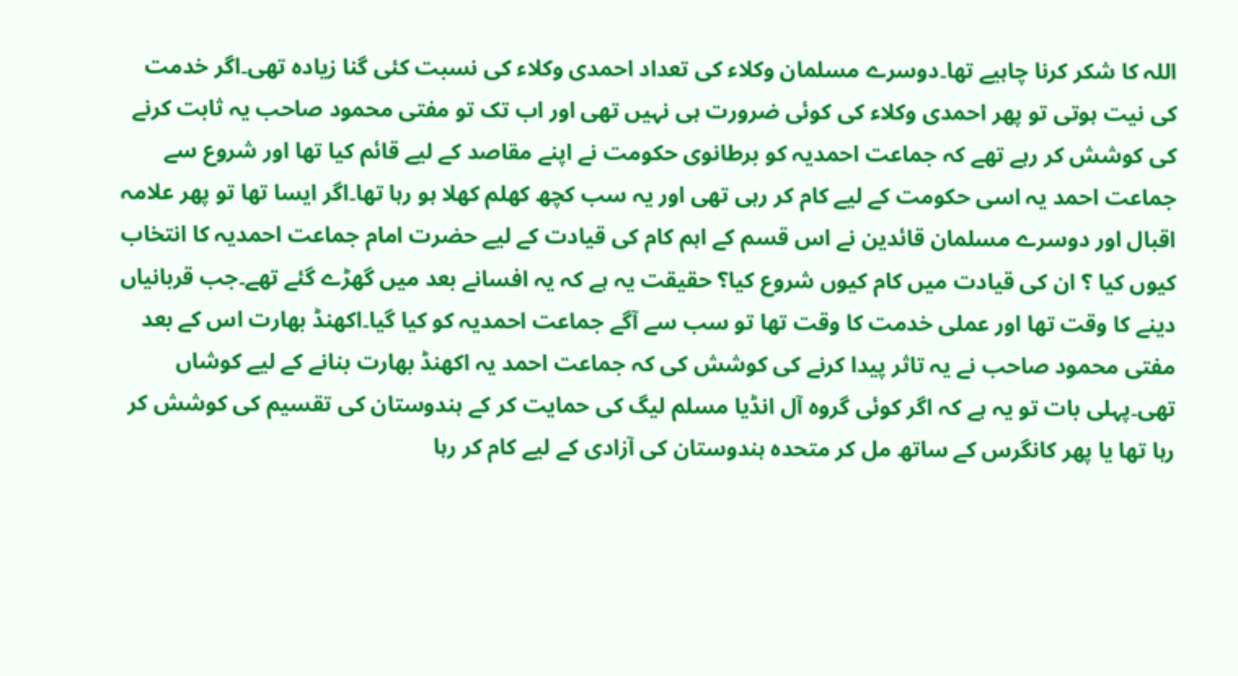اللہ کا شکر کرنا چاہیے تھا۔دوسرے مسلمان وکلاء کی تعداد احمدی وکلاء کی نسبت کئی گنا زیادہ تھی۔اگر خدمت کی نیت ہوتی تو پھر احمدی وکلاء کی کوئی ضرورت ہی نہیں تھی اور اب تک تو مفتی محمود صاحب یہ ثابت کرنے کی کوشش کر رہے تھے کہ جماعت احمدیہ کو برطانوی حکومت نے اپنے مقاصد کے لیے قائم کیا تھا اور شروع سے جماعت احمد یہ اسی حکومت کے لیے کام کر رہی تھی اور یہ سب کچھ کھلم کھلا ہو رہا تھا۔اگر ایسا تھا تو پھر علامہ اقبال اور دوسرے مسلمان قائدین نے اس قسم کے اہم کام کی قیادت کے لیے حضرت امام جماعت احمدیہ کا انتخاب کیوں کیا ؟ ان کی قیادت میں کام کیوں شروع کیا؟ حقیقت یہ ہے کہ یہ افسانے بعد میں گھڑے گئے تھے۔جب قربانیاں دینے کا وقت تھا اور عملی خدمت کا وقت تھا تو سب سے آگے جماعت احمدیہ کو کیا گیا۔اکھنڈ بھارت اس کے بعد مفتی محمود صاحب نے یہ تاثر پیدا کرنے کی کوشش کی کہ جماعت احمد یہ اکھنڈ بھارت بنانے کے لیے کوشاں تھی۔پہلی بات تو یہ ہے کہ اگر کوئی گروہ آل انڈیا مسلم لیگ کی حمایت کر کے ہندوستان کی تقسیم کی کوشش کر رہا تھا یا پھر کانگرس کے ساتھ مل کر متحدہ ہندوستان کی آزادی کے لیے کام کر رہا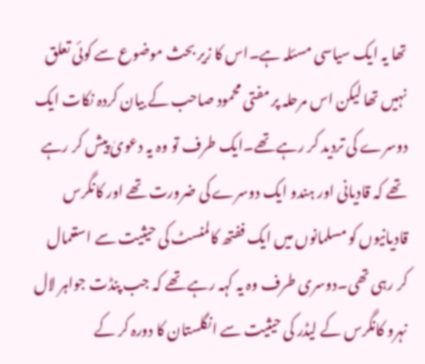تھا یہ ایک سیاسی مسئلہ ہے۔اس کا زیر بحث موضوع سے کوئی تعلق نہیں تھا لیکن اس مرحلہ پر مفتی محمود صاحب کے بیان کردہ نکات ایک دوسرے کی تردید کر رہے تھے۔ایک طرف تو وہ یہ دعویٰ پیش کر رہے تھے کہ قادیانی اور ہندو ایک دوسرے کی ضرورت تھے اور کانگرس قادیانیوں کو مسلمانوں میں ایک ففتھ کالمنسٹ کی حیثیت سے استعمال کر رہی تھی۔دوسری طرف وہ یہ کہہ رہے تھے کہ جب پنڈت جواہر لال نہرو کانگرس کے لیڈر کی حیثیت سے انگلستان کا دورہ کر کے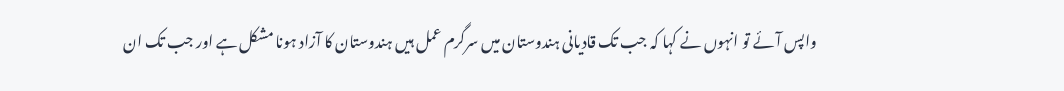واپس آئے تو انہوں نے کہا کہ جب تک قادیانی ہندوستان میں سرگرم عمل ہیں ہندوستان کا آزاد ہونا مشکل ہے اور جب تک ان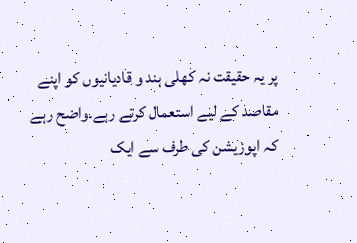پر یہ حقیقت نہ کھلی ہند و قادیانیوں کو اپنے مقاصد کے لیے استعمال کرتے رہے۔واضح رہے کہ اپوزیشن کی طرف سے ایک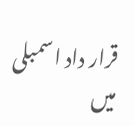قرار داد اسمبلی میں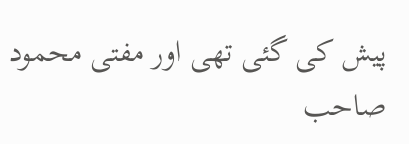پیش کی گئی تھی اور مفتی محمود صاحب